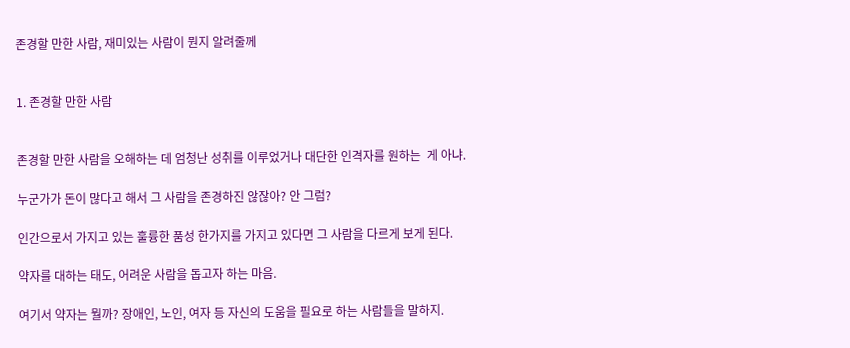존경할 만한 사람, 재미있는 사람이 뭔지 알려줄께


1. 존경할 만한 사람


존경할 만한 사람을 오해하는 데 엄청난 성취를 이루었거나 대단한 인격자를 원하는  게 아냐.

누군가가 돈이 많다고 해서 그 사람을 존경하진 않잖아? 안 그럼?

인간으로서 가지고 있는 훌륭한 품성 한가지를 가지고 있다면 그 사람을 다르게 보게 된다.

약자를 대하는 태도, 어려운 사람을 돕고자 하는 마음.

여기서 약자는 뭘까? 장애인, 노인, 여자 등 자신의 도움을 필요로 하는 사람들을 말하지.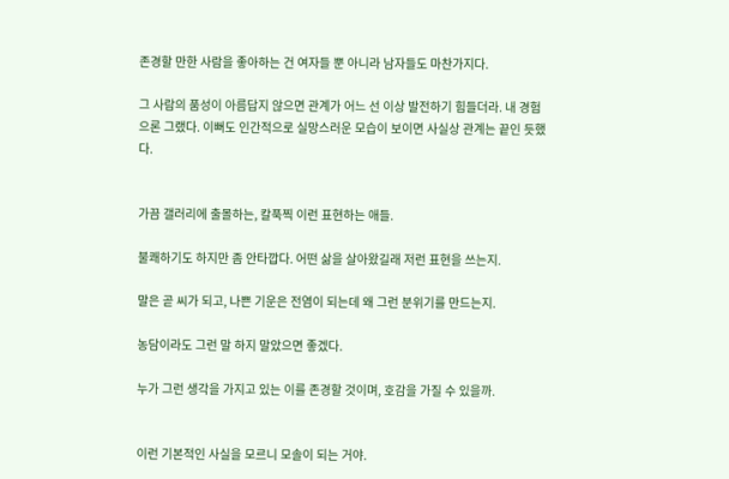존경할 만한 사람을 좋아하는 건 여자들 뿐 아니라 남자들도 마찬가지다.

그 사람의 품성이 아름답지 않으면 관계가 어느 선 이상 발전하기 힘들더라. 내 경험으론 그랬다. 이뻐도 인간적으로 실망스러운 모습이 보이면 사실상 관계는 끝인 듯했다.


가끔 갤러리에 출몰하는, 칼푹찍 이런 표현하는 애들.

불쾌하기도 하지만 좀 안타깝다. 어떤 삶을 살아왔길래 저런 표현을 쓰는지.

말은 곧 씨가 되고, 나쁜 기운은 전염이 되는데 왜 그런 분위기를 만드는지.

농담이라도 그런 말 하지 말았으면 좋겠다.

누가 그런 생각을 가지고 있는 이를 존경할 것이며, 호감을 가질 수 있을까.


이런 기본적인 사실을 모르니 모솔이 되는 거야.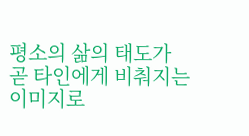평소의 삶의 태도가 곧 타인에게 비춰지는 이미지로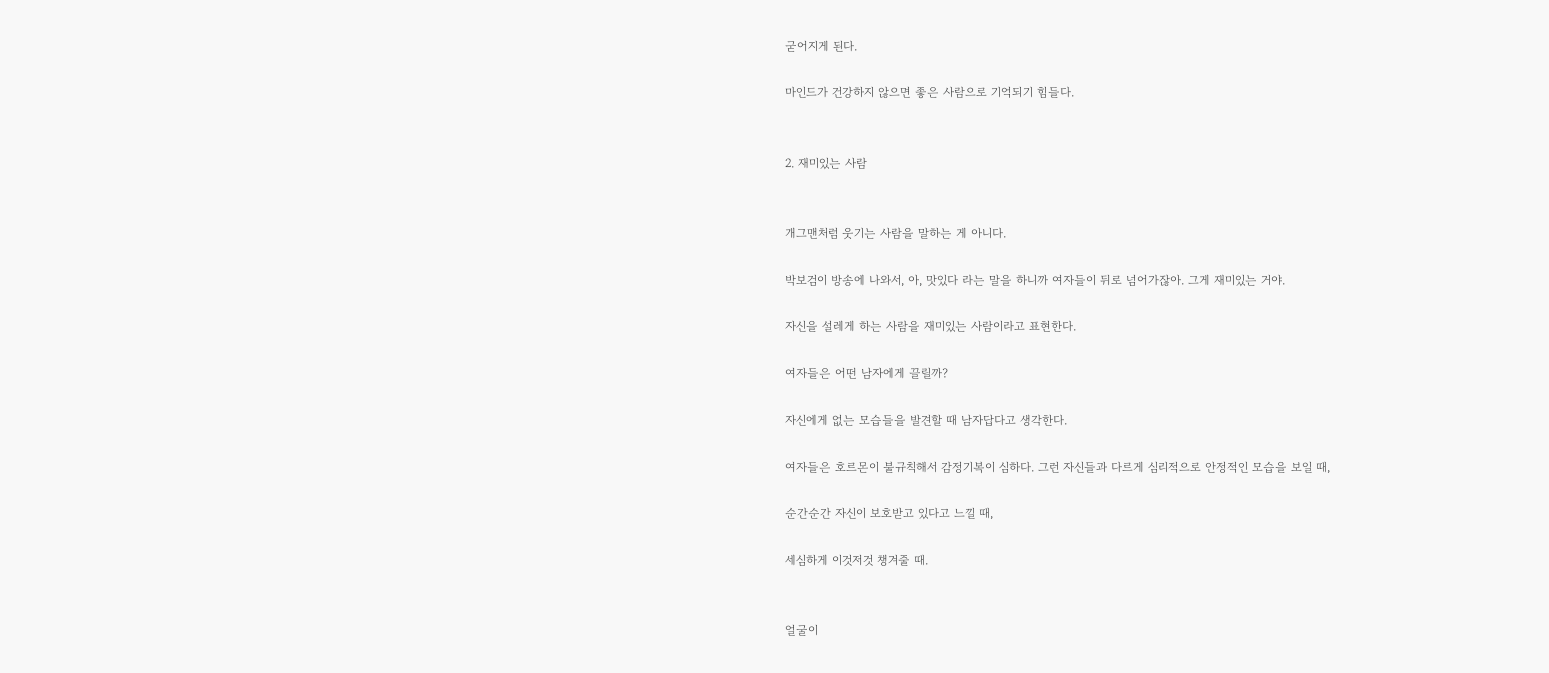굳어지게 된다.

마인드가 건강하지 않으면 좋은 사람으로 기억되기 힘들다.


2. 재미있는 사람


개그맨처럼 웃기는 사람을 말하는 게 아니다.

박보검이 방송에 나와서, 아, 맛있다 라는 말을 하니까 여자들이 뒤로 넘어가잖아. 그게 재미있는 거야.

자신을 설레게 하는 사람을 재미있는 사람이라고 표현한다.

여자들은 어떤 남자에게 끌릴까?

자신에게 없는 모습들을 발견할 때 남자답다고 생각한다.

여자들은 호르몬이 불규칙해서 감정기복이 심하다. 그런 자신들과 다르게 심리적으로 안정적인 모습을 보일 때,

순간순간 자신이 보호받고 있다고 느낄 때,

세심하게 이것저것 챙겨줄 때.


얼굴이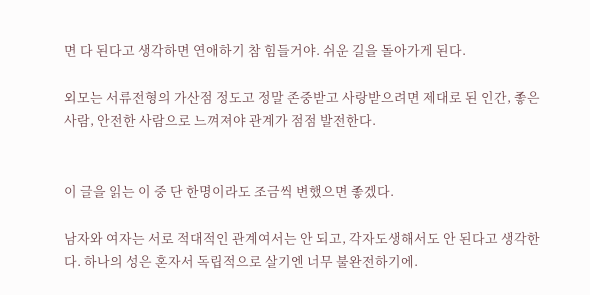면 다 된다고 생각하면 연애하기 참 힘들거야. 쉬운 길을 돌아가게 된다.

외모는 서류전형의 가산점 정도고 정말 존중받고 사랑받으려면 제대로 된 인간, 좋은 사람, 안전한 사람으로 느껴져야 관계가 점점 발전한다.


이 글을 읽는 이 중 단 한명이라도 조금씩 변했으면 좋겠다.

남자와 여자는 서로 적대적인 관계여서는 안 되고, 각자도생해서도 안 된다고 생각한다. 하나의 성은 혼자서 독립적으로 살기엔 너무 불완전하기에.